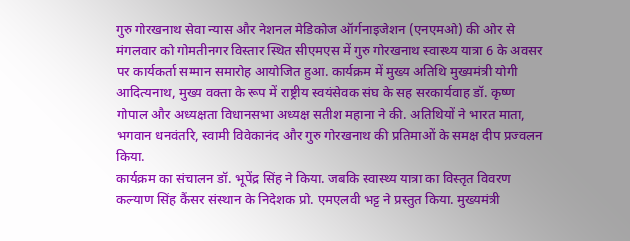गुरु गोरखनाथ सेवा न्यास और नेशनल मेडिकोज ऑर्गनाइजेशन (एनएमओ) की ओर से मंगलवार को गोमतीनगर विस्तार स्थित सीएमएस में गुरु गोरखनाथ स्वास्थ्य यात्रा 6 के अवसर पर कार्यकर्ता सम्मान समारोह आयोजित हुआ. कार्यक्रम में मुख्य अतिथि मुख्यमंत्री योगी आदित्यनाथ, मुख्य वक्ता के रूप में राष्ट्रीय स्वयंसेवक संघ के सह सरकार्यवाह डॉ. कृष्ण गोपाल और अध्यक्षता विधानसभा अध्यक्ष सतीश महाना ने की. अतिथियों ने भारत माता, भगवान धनवंतरि, स्वामी विवेकानंद और गुरु गोरखनाथ की प्रतिमाओं के समक्ष दीप प्रज्वलन किया.
कार्यक्रम का संचालन डॉ. भूपेंद्र सिंह ने किया. जबकि स्वास्थ्य यात्रा का विस्तृत विवरण कल्याण सिंह कैंसर संस्थान के निदेशक प्रो. एमएलवी भट्ट ने प्रस्तुत किया. मुख्यमंत्री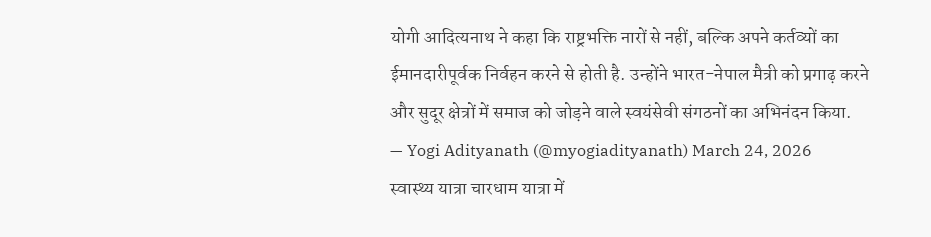योगी आदित्यनाथ ने कहा कि राष्ट्रभक्ति नारों से नहीं, बल्कि अपने कर्तव्यों का ईमानदारीपूर्वक निर्वहन करने से होती है. उन्होंने भारत-नेपाल मैत्री को प्रगाढ़ करने और सुदूर क्षेत्रों में समाज को जोड़ने वाले स्वयंसेवी संगठनों का अभिनंदन किया.
— Yogi Adityanath (@myogiadityanath) March 24, 2026
स्वास्थ्य यात्रा चारधाम यात्रा में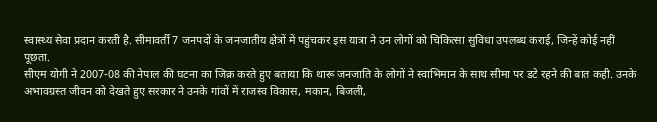स्वास्थ्य सेवा प्रदान करती है. सीमावर्ती 7 जनपदों के जनजातीय क्षेत्रों में पहुंचकर इस यात्रा ने उन लोगों को चिकित्सा सुविधा उपलब्ध कराई, जिन्हें कोई नहीं पूछता.
सीएम योगी ने 2007-08 की नेपाल की घटना का जिक्र करते हुए बताया कि थारू जनजाति के लोगों ने स्वाभिमान के साथ सीमा पर डटे रहने की बात कही. उनके अभावग्रस्त जीवन को देखते हुए सरकार ने उनके गांवों में राजस्व विकास, मकान, बिजली,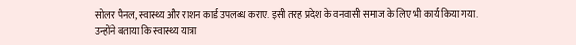सोलर पैनल, स्वास्थ्य और राशन कार्ड उपलब्ध कराए. इसी तरह प्रदेश के वनवासी समाज के लिए भी कार्य किया गया.
उन्होंने बताया कि स्वास्थ्य यात्रा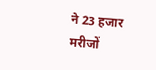ने 23 हजार मरीजों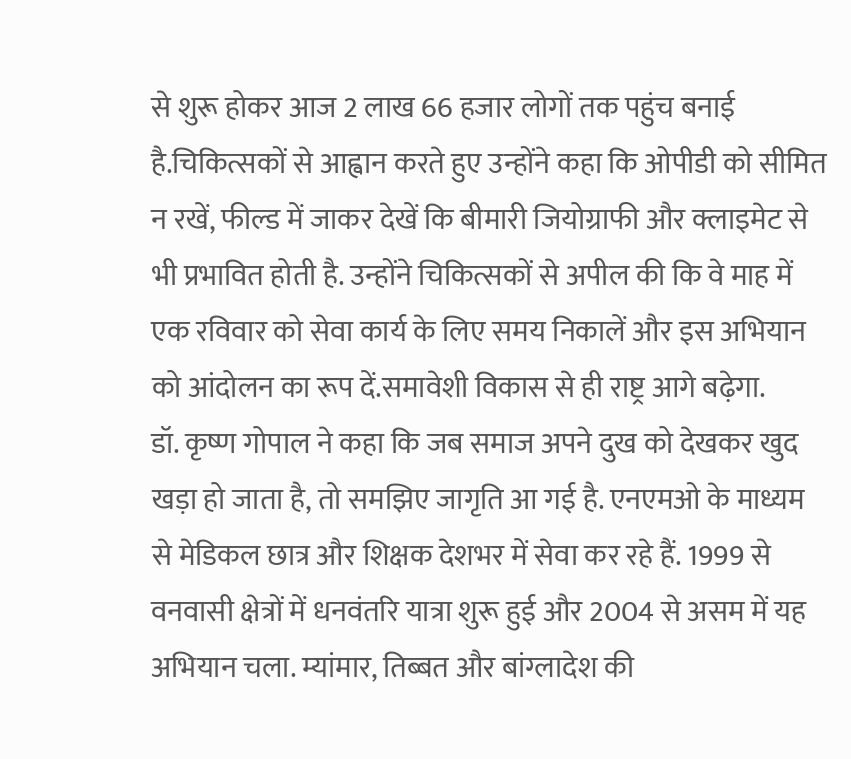से शुरू होकर आज 2 लाख 66 हजार लोगों तक पहुंच बनाई है.चिकित्सकों से आह्वान करते हुए उन्होंने कहा कि ओपीडी को सीमित न रखें, फील्ड में जाकर देखें कि बीमारी जियोग्राफी और क्लाइमेट से भी प्रभावित होती है. उन्होंने चिकित्सकों से अपील की कि वे माह में एक रविवार को सेवा कार्य के लिए समय निकालें और इस अभियान को आंदोलन का रूप दें.समावेशी विकास से ही राष्ट्र आगे बढ़ेगा.
डॉ. कृष्ण गोपाल ने कहा कि जब समाज अपने दुख को देखकर खुद खड़ा हो जाता है, तो समझिए जागृति आ गई है. एनएमओ के माध्यम से मेडिकल छात्र और शिक्षक देशभर में सेवा कर रहे हैं. 1999 से वनवासी क्षेत्रों में धनवंतरि यात्रा शुरू हुई और 2004 से असम में यह अभियान चला. म्यांमार, तिब्बत और बांग्लादेश की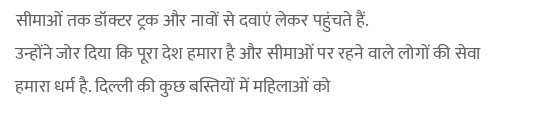सीमाओं तक डॉक्टर ट्रक और नावों से दवाएं लेकर पहुंचते हैं.
उन्होंने जोर दिया कि पूरा देश हमारा है और सीमाओं पर रहने वाले लोगों की सेवा हमारा धर्म है. दिल्ली की कुछ बस्तियों में महिलाओं को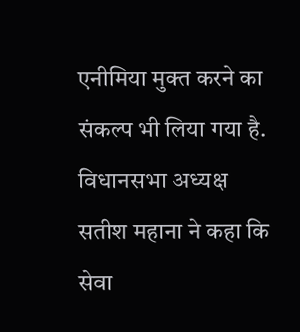एनीमिया मुक्त करने का संकल्प भी लिया गया है.
विधानसभा अध्यक्ष सतीश महाना ने कहा कि सेवा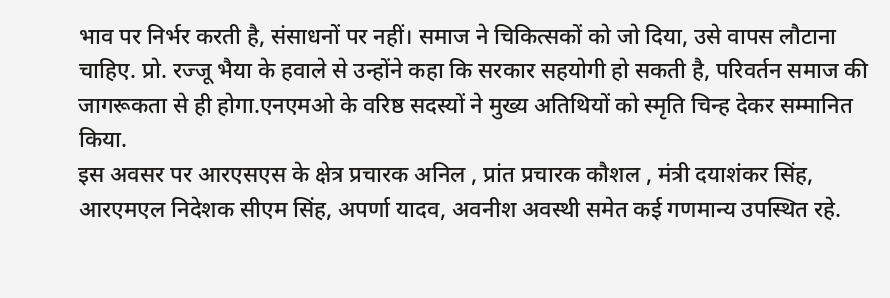भाव पर निर्भर करती है, संसाधनों पर नहीं। समाज ने चिकित्सकों को जो दिया, उसे वापस लौटाना चाहिए. प्रो. रज्जू भैया के हवाले से उन्होंने कहा कि सरकार सहयोगी हो सकती है, परिवर्तन समाज की जागरूकता से ही होगा.एनएमओ के वरिष्ठ सदस्यों ने मुख्य अतिथियों को स्मृति चिन्ह देकर सम्मानित किया.
इस अवसर पर आरएसएस के क्षेत्र प्रचारक अनिल , प्रांत प्रचारक कौशल , मंत्री दयाशंकर सिंह, आरएमएल निदेशक सीएम सिंह, अपर्णा यादव, अवनीश अवस्थी समेत कई गणमान्य उपस्थित रहे.